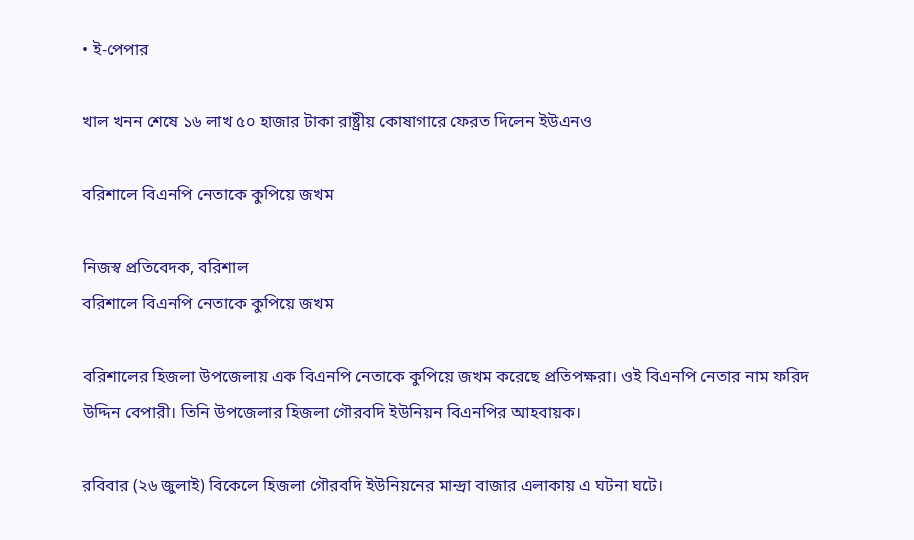• ই-পেপার

খাল খনন শেষে ১৬ লাখ ৫০ হাজার টাকা রাষ্ট্রীয় কোষাগারে ফেরত দিলেন ইউএনও

বরিশালে বিএনপি নেতাকে কুপিয়ে জখম

নিজস্ব প্রতিবেদক, বরিশাল
বরিশালে বিএনপি নেতাকে কুপিয়ে জখম

বরিশালের হিজলা উপজেলায় এক বিএনপি নেতাকে কুপিয়ে জখম করেছে প্রতিপক্ষরা। ওই বিএনপি নেতার নাম ফরিদ উদ্দিন বেপারী। তিনি উপজেলার হিজলা গৌরবদি ইউনিয়ন বিএনপির আহবায়ক।

রবিবার (২৬ জুলাই) বিকেলে হিজলা গৌরবদি ইউনিয়নের মান্দ্রা বাজার এলাকায় এ ঘটনা ঘটে।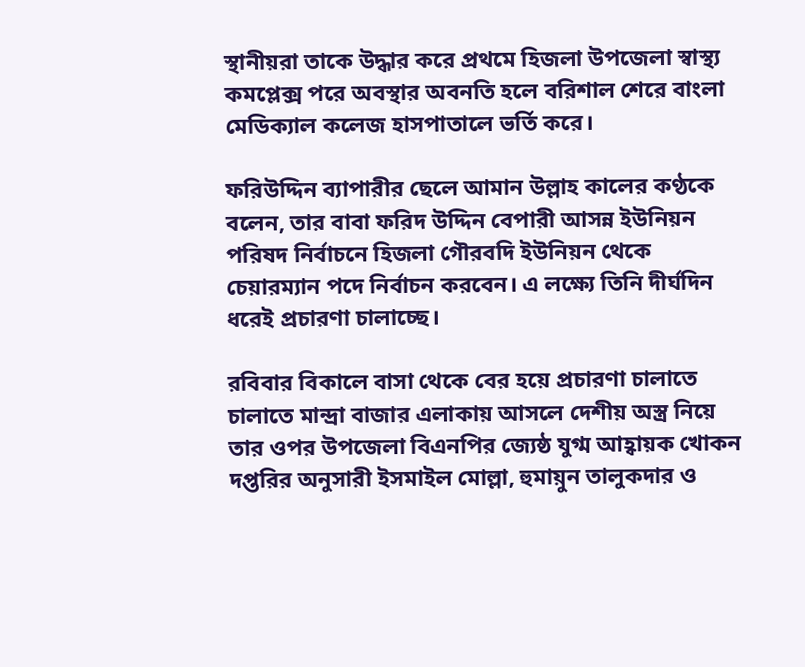স্থানীয়রা তাকে উদ্ধার করে প্রথমে হিজলা উপজেলা স্বাস্থ্য কমপ্লেক্স পরে অবস্থার অবনতি হলে বরিশাল শেরে বাংলা মেডিক্যাল কলেজ হাসপাতালে ভর্তি করে।

ফরিউদ্দিন ব্যাপারীর ছেলে আমান উল্লাহ কালের কণ্ঠকে বলেন, তার বাবা ফরিদ উদ্দিন বেপারী আসন্ন ইউনিয়ন পরিষদ নির্বাচনে হিজলা গৌরবদি ইউনিয়ন থেকে চেয়ারম্যান পদে নির্বাচন করবেন। এ লক্ষ্যে তিনি দীর্ঘদিন ধরেই প্রচারণা চালাচ্ছে।

রবিবার বিকালে বাসা থেকে বের হয়ে প্রচারণা চালাতে চালাতে মান্দ্রা বাজার এলাকায় আসলে দেশীয় অস্ত্র নিয়ে তার ওপর উপজেলা বিএনপির জ্যেষ্ঠ যুগ্ম আহ্বায়ক খোকন দপ্তরির অনুসারী ইসমাইল মোল্লা, হুমায়ুন তালুকদার ও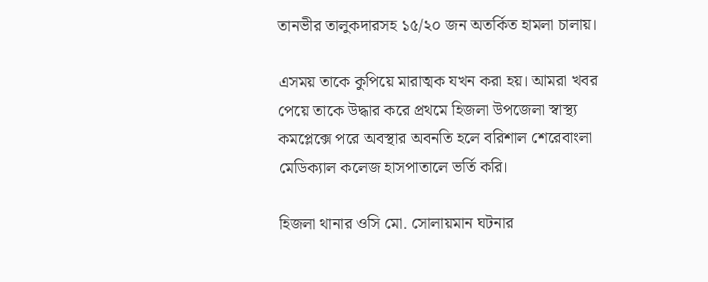তানভীর তালুকদারসহ ১৫/২০ জন অতর্কিত হামলা চালায়।

এসময় তাকে কুপিয়ে মারাত্মক যখন করা হয়। আমরা খবর পেয়ে তাকে উদ্ধার করে প্রথমে হিজলা উপজেলা স্বাস্থ্য কমপ্লেক্সে পরে অবস্থার অবনতি হলে বরিশাল শেরেবাংলা মেডিক্যাল কলেজ হাসপাতালে ভর্তি করি।

হিজলা থানার ওসি মো. সোলায়মান ঘটনার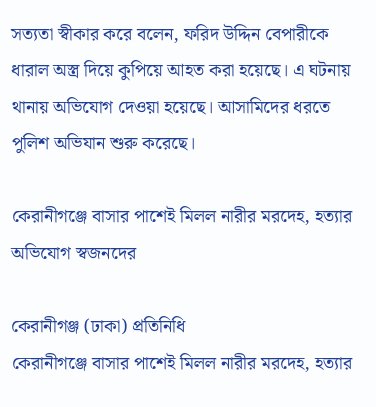সত্যতা স্বীকার করে বলেন, ফরিদ উদ্দিন বেপারীকে ধারাল অস্ত্র দিয়ে কুপিয়ে আহত করা হয়েছে। এ ঘটনায় থানায় অভিযোগ দেওয়া হয়েছে। আসামিদের ধরতে পুলিশ অভিযান শুরু করেছে।

কেরানীগঞ্জে বাসার পাশেই মিলল নারীর মরদেহ, হত্যার অভিযোগ স্বজনদের

কেরানীগঞ্জ (ঢাকা) প্রতিনিধি
কেরানীগঞ্জে বাসার পাশেই মিলল নারীর মরদেহ, হত্যার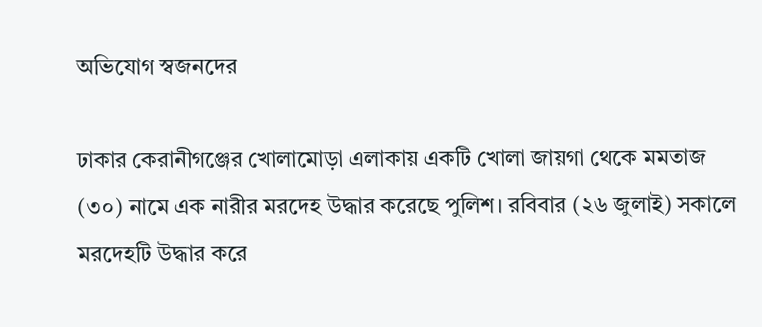অভিযোগ স্বজনদের

ঢাকার কেরানীগঞ্জের খোলামোড়া এলাকায় একটি খোলা জায়গা থেকে মমতাজ (৩০) নামে এক নারীর মরদেহ উদ্ধার করেছে পুলিশ। রবিবার (২৬ জুলাই) সকালে মরদেহটি উদ্ধার করে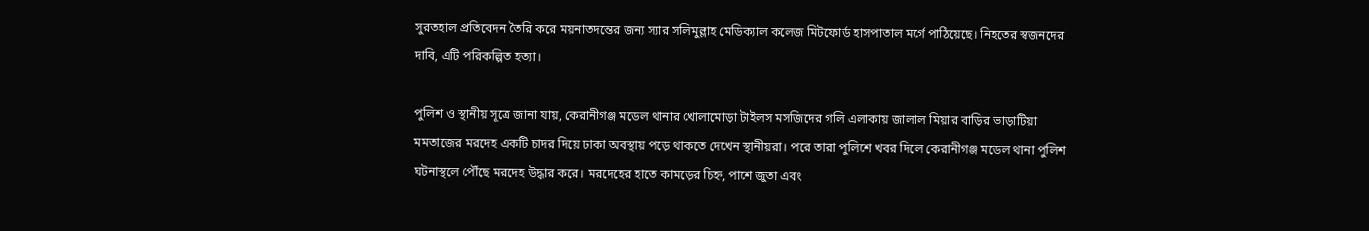সুরতহাল প্রতিবেদন তৈরি করে ময়নাতদন্তের জন্য স্যার সলিমুল্লাহ মেডিক্যাল কলেজ মিটফোর্ড হাসপাতাল মর্গে পাঠিয়েছে। নিহতের স্বজনদের দাবি, এটি পরিকল্পিত হত্যা।

পুলিশ ও স্থানীয় সূত্রে জানা যায়, কেরানীগঞ্জ মডেল থানার খোলামোড়া টাইলস মসজিদের গলি এলাকায় জালাল মিয়ার বাড়ির ভাড়াটিয়া মমতাজের মরদেহ একটি চাদর দিয়ে ঢাকা অবস্থায় পড়ে থাকতে দেখেন স্থানীয়রা। পরে তারা পুলিশে খবর দিলে কেরানীগঞ্জ মডেল থানা পুলিশ ঘটনাস্থলে পৌঁছে মরদেহ উদ্ধার করে। মরদেহের হাতে কামড়ের চিহ্ন, পাশে জুতা এবং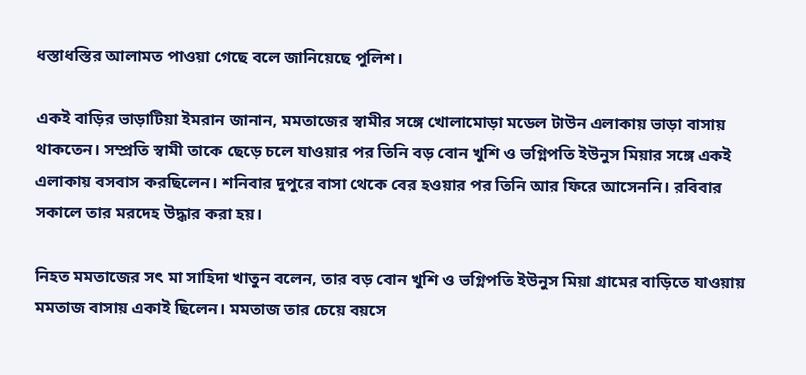ধস্তাধস্তির আলামত পাওয়া গেছে বলে জানিয়েছে পুলিশ।

একই বাড়ির ভাড়াটিয়া ইমরান জানান, মমতাজের স্বামীর সঙ্গে খোলামোড়া মডেল টাউন এলাকায় ভাড়া বাসায় থাকতেন। সম্প্রতি স্বামী তাকে ছেড়ে চলে যাওয়ার পর তিনি বড় বোন খুশি ও ভগ্নিপতি ইউনুস মিয়ার সঙ্গে একই এলাকায় বসবাস করছিলেন। শনিবার দুপুরে বাসা থেকে বের হওয়ার পর তিনি আর ফিরে আসেননি। রবিবার সকালে তার মরদেহ উদ্ধার করা হয়।

নিহত মমতাজের সৎ মা সাহিদা খাতুন বলেন, তার বড় বোন খুশি ও ভগ্নিপতি ইউনুস মিয়া গ্রামের বাড়িতে যাওয়ায় মমতাজ বাসায় একাই ছিলেন। মমতাজ তার চেয়ে বয়সে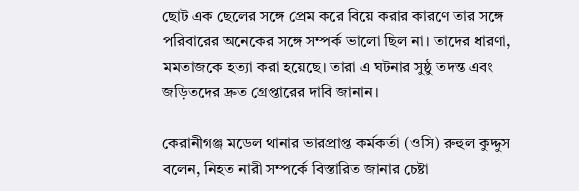ছোট এক ছেলের সঙ্গে প্রেম করে বিয়ে করার কারণে তার সঙ্গে পরিবারের অনেকের সঙ্গে সম্পর্ক ভালো ছিল না। তাদের ধারণা, মমতাজকে হত্যা করা হয়েছে। তারা এ ঘটনার সুষ্ঠু তদন্ত এবং জড়িতদের দ্রুত গ্রেপ্তারের দাবি জানান।

কেরানীগঞ্জ মডেল থানার ভারপ্রাপ্ত কর্মকর্তা (ওসি) রুহুল কুদ্দুস বলেন, নিহত নারী সম্পর্কে বিস্তারিত জানার চেষ্টা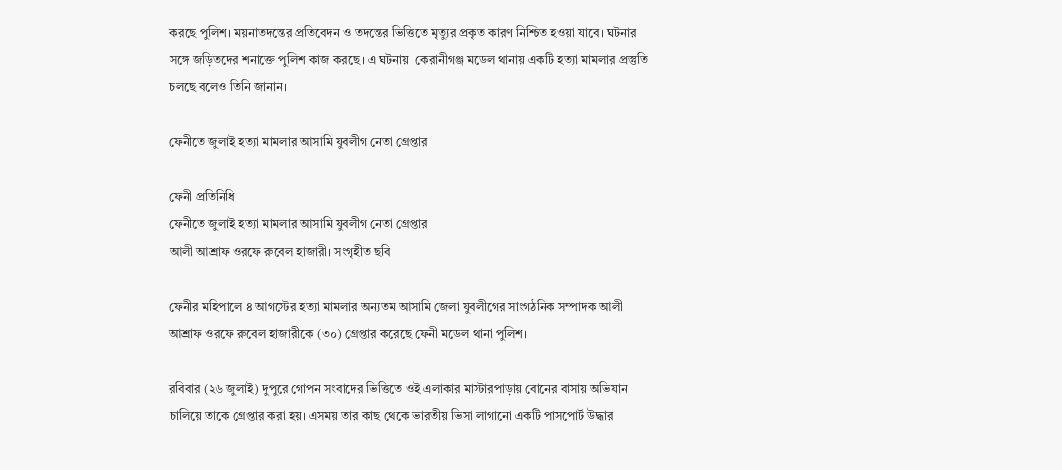করছে পুলিশ। ময়নাতদন্তের প্রতিবেদন ও তদন্তের ভিত্তিতে মৃত্যুর প্রকৃত কারণ নিশ্চিত হওয়া যাবে। ঘটনার সঙ্গে জড়িতদের শনাক্তে পুলিশ কাজ করছে। এ ঘটনায়  কেরানীগঞ্জ মডেল থানায় একটি হত্যা মামলার প্রস্তুতি চলছে বলেও তিনি জানান।

ফেনীতে জুলাই হত্যা মামলার আসামি যুবলীগ নেতা গ্রেপ্তার

ফেনী প্রতিনিধি
ফেনীতে জুলাই হত্যা মামলার আসামি যুবলীগ নেতা গ্রেপ্তার
আলী আশ্রাফ ওরফে রুবেল হাজারী। সংগৃহীত ছবি

ফেনীর মহিপালে ৪ আগস্টের হত্যা মামলার অন্যতম আসামি জেলা যুবলীগের সাংগঠনিক সম্পাদক আলী আশ্রাফ ওরফে রুবেল হাজারীকে (৩০) গ্রেপ্তার করেছে ফেনী মডেল থানা পুলিশ।

রবিবার (২৬ জুলাই) দুপুরে গোপন সংবাদের ভিত্তিতে ওই এলাকার মাস্টারপাড়ায় বোনের বাসায় অভিযান চালিয়ে তাকে গ্রেপ্তার করা হয়। এসময় তার কাছ থেকে ভারতীয় ভিসা লাগানো একটি পাসপোর্ট উদ্ধার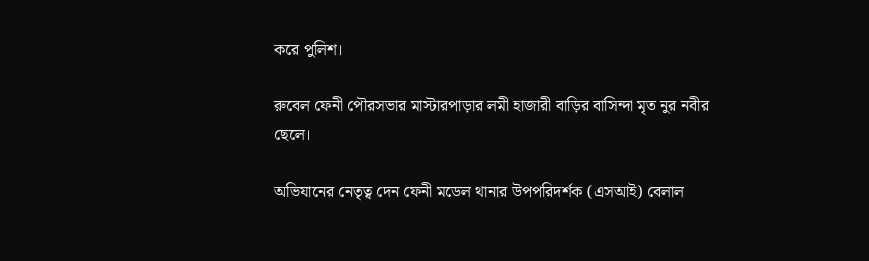করে পুলিশ।

রুবেল ফেনী পৌরসভার মাস্টারপাড়ার লমী হাজারী বাড়ির বাসিন্দা মৃত নুর নবীর ছেলে।

অভিযানের নেতৃত্ব দেন ফেনী মডেল থানার উপপরিদর্শক (এসআই) বেলাল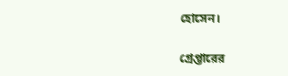হোসেন।

গ্রেপ্তারের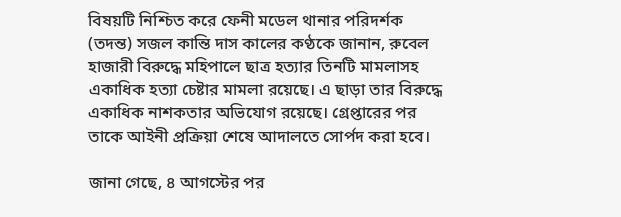বিষয়টি নিশ্চিত করে ফেনী মডেল থানার পরিদর্শক (তদন্ত) সজল কান্তি দাস কালের কণ্ঠকে জানান, রুবেল হাজারী বিরুদ্ধে মহিপালে ছাত্র হত্যার তিনটি মামলাসহ একাধিক হত্যা চেষ্টার মামলা রয়েছে। এ ছাড়া তার বিরুদ্ধে একাধিক নাশকতার অভিযোগ রয়েছে। গ্রেপ্তারের পর তাকে আইনী প্রক্রিয়া শেষে আদালতে সোর্পদ করা হবে।

জানা গেছে, ৪ আগস্টের পর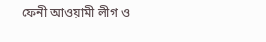ফেনী আওয়ামী লীগ ও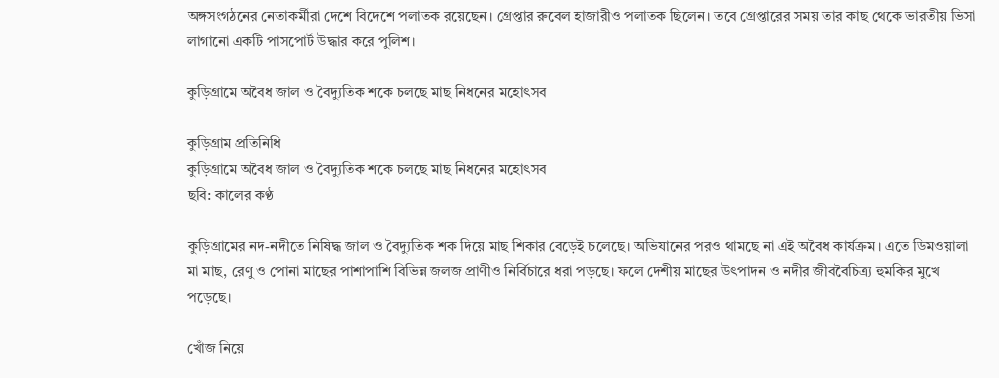অঙ্গসংগঠনের নেতাকর্মীরা দেশে বিদেশে পলাতক রয়েছেন। গ্রেপ্তার রুবেল হাজারীও পলাতক ছিলেন। তবে গ্রেপ্তারের সময় তার কাছ থেকে ভারতীয় ভিসা লাগানো একটি পাসপোর্ট উদ্ধার করে পুলিশ।

কুড়িগ্রামে অবৈধ জাল ও বৈদ্যুতিক শকে চলছে মাছ নিধনের মহোৎসব

কুড়িগ্রাম প্রতিনিধি
কুড়িগ্রামে অবৈধ জাল ও বৈদ্যুতিক শকে চলছে মাছ নিধনের মহোৎসব
ছবি: কালের কণ্ঠ

কুড়িগ্রামের নদ-নদীতে নিষিদ্ধ জাল ও বৈদ্যুতিক শক দিয়ে মাছ শিকার বেড়েই চলেছে। অভিযানের পরও থামছে না এই অবৈধ কার্যক্রম। এতে ডিমওয়ালা মা মাছ, রেণু ও পোনা মাছের পাশাপাশি বিভিন্ন জলজ প্রাণীও নির্বিচারে ধরা পড়ছে। ফলে দেশীয় মাছের উৎপাদন ও নদীর জীববৈচিত্র্য হুমকির মুখে পড়েছে।

খোঁজ নিয়ে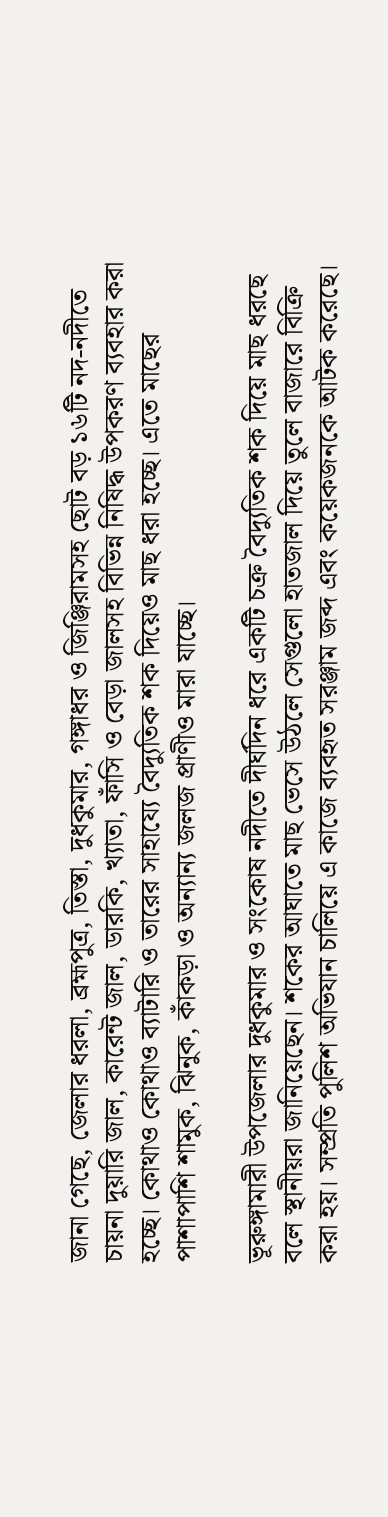জানা গেছে, জেলার ধরলা, ব্রহ্মপুত্র, তিস্তা, দুধকুমার, গঙ্গাধর ও জিঞ্জিরামসহ ছোট বড় ১৬টি নদ-নদীতে চায়না দুয়ারি জাল, কারেন্ট জাল, ডারকি, খ্যাতা, ফাঁসি ও বেড়া জালসহ বিভিন্ন নিষিদ্ধ উপকরণ ব্যবহার করা হচ্ছে। কোথাও কোথাও ব্যাটারি ও তারের সাহায্যে বৈদ্যুতিক শক দিয়েও মাছ ধরা হচ্ছে। এতে মাছের পাশাপাশি শামুক, ঝিনুক, কাঁকড়া ও অন্যান্য জলজ প্রাণীও মারা যাচ্ছে।

ভূরুঙ্গামারী উপজেলার দুধকুমার ও সংকোষ নদীতে দীর্ঘদিন ধরে একটি চক্র বৈদ্যুতিক শক দিয়ে মাছ ধরছে বলে স্থানীয়রা জানিয়েছেন। শকের আঘাতে মাছ ভেসে উঠলে সেগুলো হাতজাল দিয়ে তুলে বাজারে বিক্রি করা হয়। সম্প্রতি পুলিশ অভিযান চালিয়ে এ কাজে ব্যবহৃত সরঞ্জাম জব্দ এবং কয়েকজনকে আটক করেছে।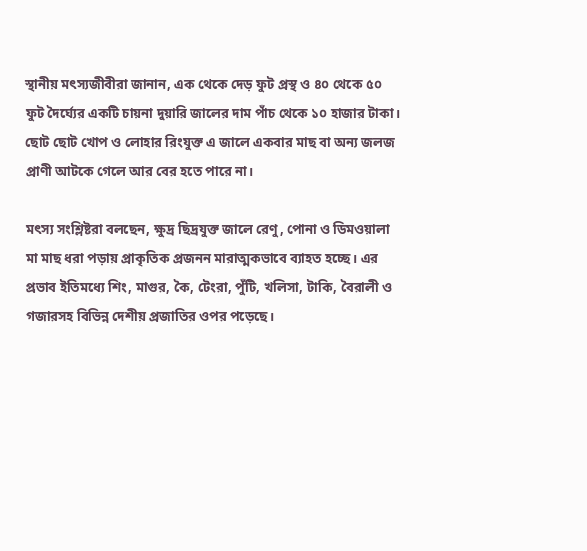স্থানীয় মৎস্যজীবীরা জানান, এক থেকে দেড় ফুট প্রস্থ ও ৪০ থেকে ৫০ ফুট দৈর্ঘ্যের একটি চায়না দুয়ারি জালের দাম পাঁচ থেকে ১০ হাজার টাকা। ছোট ছোট খোপ ও লোহার রিংযুক্ত এ জালে একবার মাছ বা অন্য জলজ প্রাণী আটকে গেলে আর বের হতে পারে না।

মৎস্য সং‌শ্লিষ্টরা বল‌ছেন, ক্ষুদ্র ছিদ্রযুক্ত জালে রেণু, পোনা ও ডিমওয়ালা মা মাছ ধরা পড়ায় প্রাকৃতিক প্রজনন মারাত্মকভাবে ব্যাহত হচ্ছে। এর প্রভাব ইতিমধ্যে শিং, মাগুর, কৈ, টেংরা, পুঁটি, খলিসা, টাকি, বৈরালী ও গজারসহ বিভিন্ন দেশীয় প্রজাতির ওপর পড়েছে।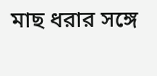মাছ ধরার সঙ্গে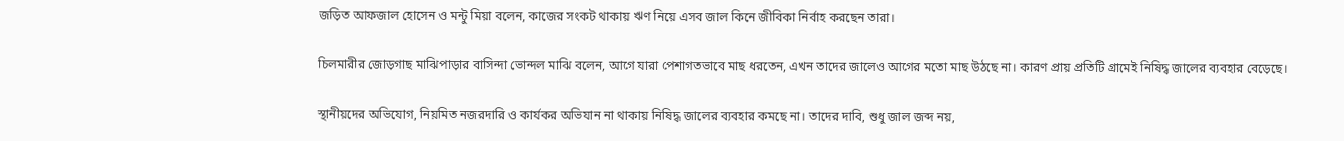জড়িত আফজাল হোসেন ও মন্টু মিয়া বলেন, কাজের সংকট থাকায় ঋণ নিয়ে এসব জাল কিনে জীবিকা নির্বাহ করছেন তারা।

চিলমারীর জোড়গাছ মাঝিপাড়ার বাসিন্দা ভোন্দল মাঝি বলেন, আগে যারা পেশাগতভাবে মাছ ধরতেন, এখন তাদের জালেও আগের মতো মাছ উঠছে না। কারণ প্রায় প্রতিটি গ্রামেই নিষিদ্ধ জালের ব্যবহার বেড়েছে।

স্থানীয়দের অভিযোগ, নিয়মিত নজরদারি ও কার্যকর অভিযান না থাকায় নিষিদ্ধ জালের ব্যবহার কমছে না। তাদের দাবি, শুধু জাল জব্দ নয়,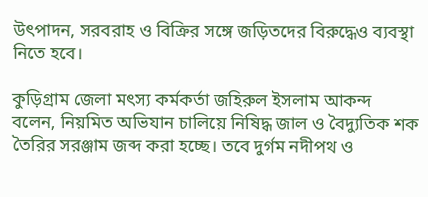উৎপাদন, সরবরাহ ও বিক্রির সঙ্গে জড়িতদের বিরুদ্ধেও ব্যবস্থা নিতে হবে।

কু‌ড়িগ্রাম জেলা মৎস্য কর্মকর্তা জহিরুল ইসলাম আকন্দ বলেন, নিয়মিত অভিযান চালিয়ে নিষিদ্ধ জাল ও বৈদ্যুতিক শক তৈরির সরঞ্জাম জব্দ করা হচ্ছে। তবে দুর্গম নদীপথ ও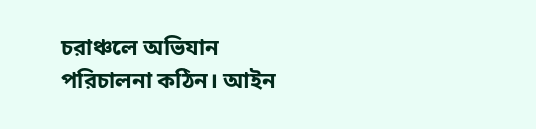চরাঞ্চলে অভিযান পরিচালনা কঠিন। আইন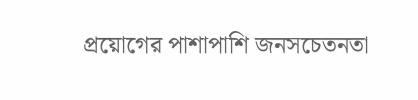প্রয়োগের পাশাপাশি জনসচেতনতা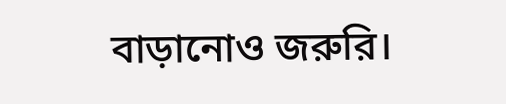বাড়ানোও জরুরি।